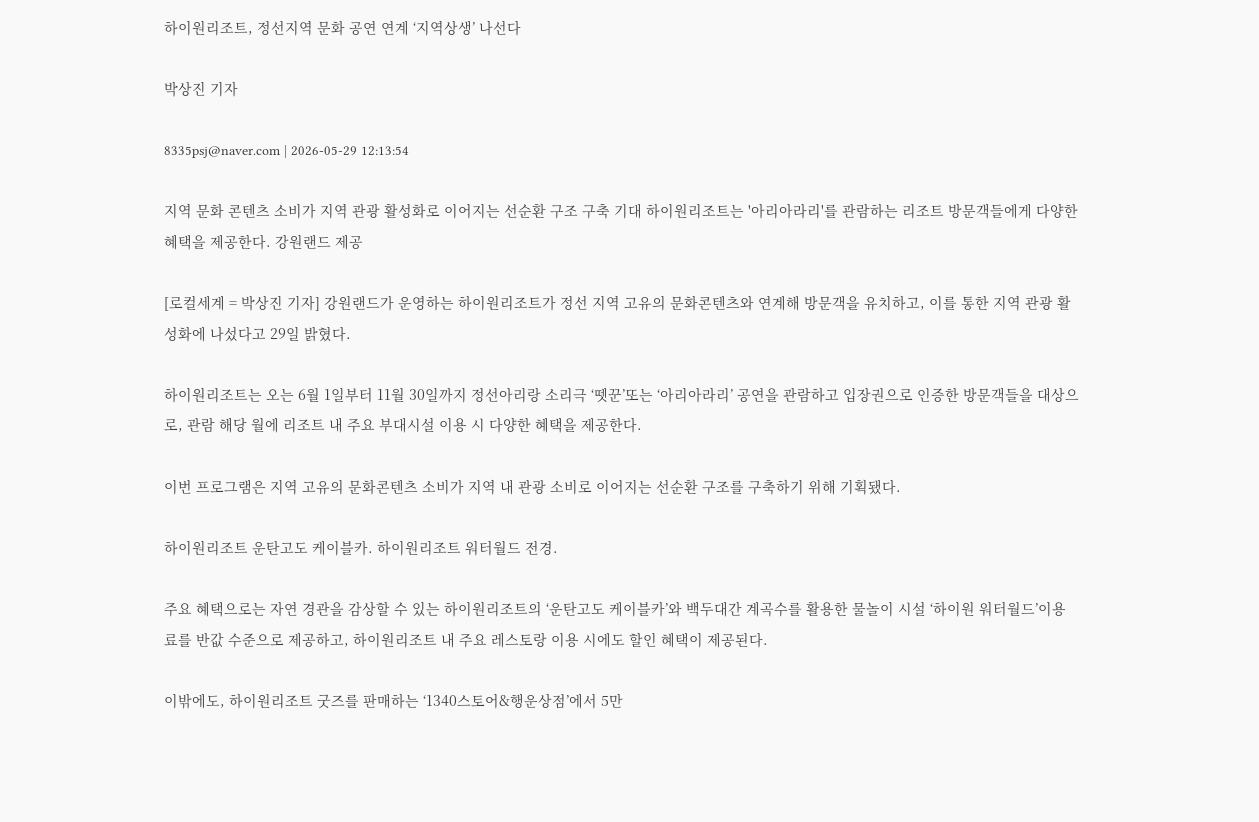하이원리조트, 정선지역 문화 공연 연계 ‘지역상생’ 나선다

박상진 기자

8335psj@naver.com | 2026-05-29 12:13:54

지역 문화 콘텐츠 소비가 지역 관광 활성화로 이어지는 선순환 구조 구축 기대 하이원리조트는 '아리아라리'를 관람하는 리조트 방문객들에게 다양한 혜택을 제공한다. 강원랜드 제공

[로컬세계 = 박상진 기자] 강원랜드가 운영하는 하이원리조트가 정선 지역 고유의 문화콘텐츠와 연계해 방문객을 유치하고, 이를 통한 지역 관광 활성화에 나섰다고 29일 밝혔다.

하이원리조트는 오는 6월 1일부터 11월 30일까지 정선아리랑 소리극 ‘뗏꾼’또는 ‘아리아라리’ 공연을 관람하고 입장권으로 인증한 방문객들을 대상으로, 관람 해당 월에 리조트 내 주요 부대시설 이용 시 다양한 혜택을 제공한다.

이번 프로그램은 지역 고유의 문화콘텐츠 소비가 지역 내 관광 소비로 이어지는 선순환 구조를 구축하기 위해 기획됐다.

하이원리조트 운탄고도 케이블카. 하이원리조트 워터월드 전경.

주요 혜택으로는 자연 경관을 감상할 수 있는 하이원리조트의 ‘운탄고도 케이블카’와 백두대간 계곡수를 활용한 물놀이 시설 ‘하이원 워터월드’이용료를 반값 수준으로 제공하고, 하이원리조트 내 주요 레스토랑 이용 시에도 할인 혜택이 제공된다.

이밖에도, 하이원리조트 굿즈를 판매하는 ‘1340스토어&행운상점’에서 5만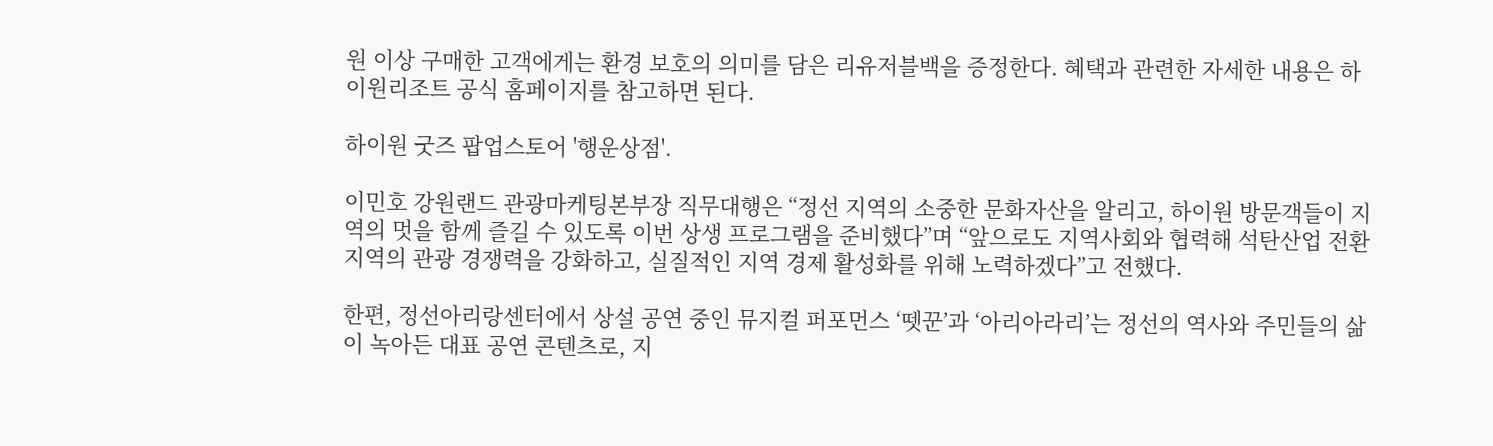원 이상 구매한 고객에게는 환경 보호의 의미를 담은 리유저블백을 증정한다. 혜택과 관련한 자세한 내용은 하이원리조트 공식 홈페이지를 참고하면 된다.

하이원 굿즈 팝업스토어 '행운상점'.

이민호 강원랜드 관광마케팅본부장 직무대행은 “정선 지역의 소중한 문화자산을 알리고, 하이원 방문객들이 지역의 멋을 함께 즐길 수 있도록 이번 상생 프로그램을 준비했다”며 “앞으로도 지역사회와 협력해 석탄산업 전환지역의 관광 경쟁력을 강화하고, 실질적인 지역 경제 활성화를 위해 노력하겠다”고 전했다.

한편, 정선아리랑센터에서 상설 공연 중인 뮤지컬 퍼포먼스 ‘뗏꾼’과 ‘아리아라리’는 정선의 역사와 주민들의 삶이 녹아든 대표 공연 콘텐츠로, 지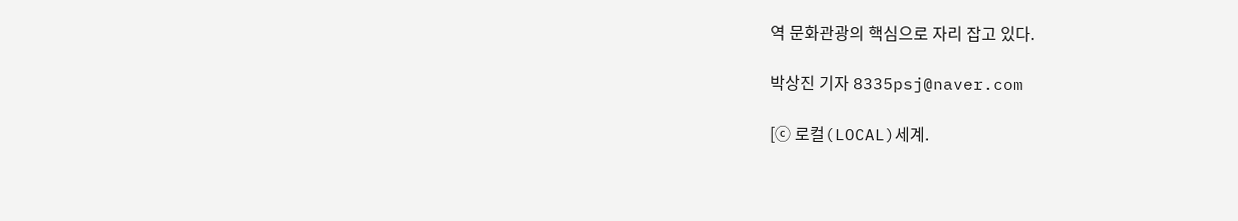역 문화관광의 핵심으로 자리 잡고 있다.

박상진 기자 8335psj@naver.com

[ⓒ 로컬(LOCAL)세계.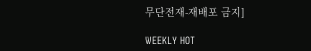무단전재-재배포 금지]

WEEKLY HOT